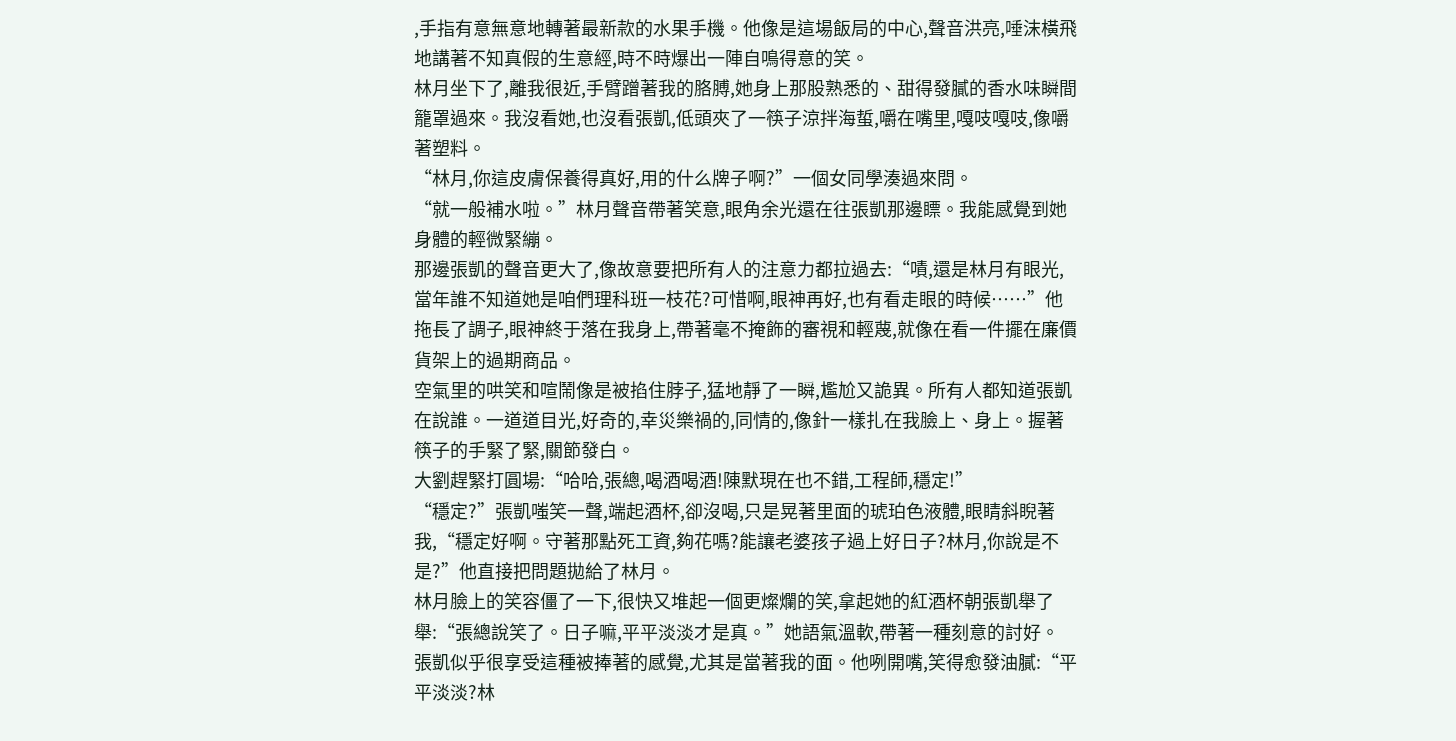,手指有意無意地轉著最新款的水果手機。他像是這場飯局的中心,聲音洪亮,唾沫橫飛地講著不知真假的生意經,時不時爆出一陣自鳴得意的笑。
林月坐下了,離我很近,手臂蹭著我的胳膊,她身上那股熟悉的、甜得發膩的香水味瞬間籠罩過來。我沒看她,也沒看張凱,低頭夾了一筷子涼拌海蜇,嚼在嘴里,嘎吱嘎吱,像嚼著塑料。
“林月,你這皮膚保養得真好,用的什么牌子啊?”一個女同學湊過來問。
“就一般補水啦。”林月聲音帶著笑意,眼角余光還在往張凱那邊瞟。我能感覺到她身體的輕微緊繃。
那邊張凱的聲音更大了,像故意要把所有人的注意力都拉過去:“嘖,還是林月有眼光,當年誰不知道她是咱們理科班一枝花?可惜啊,眼神再好,也有看走眼的時候……”他拖長了調子,眼神終于落在我身上,帶著毫不掩飾的審視和輕蔑,就像在看一件擺在廉價貨架上的過期商品。
空氣里的哄笑和喧鬧像是被掐住脖子,猛地靜了一瞬,尷尬又詭異。所有人都知道張凱在說誰。一道道目光,好奇的,幸災樂禍的,同情的,像針一樣扎在我臉上、身上。握著筷子的手緊了緊,關節發白。
大劉趕緊打圓場:“哈哈,張總,喝酒喝酒!陳默現在也不錯,工程師,穩定!”
“穩定?”張凱嗤笑一聲,端起酒杯,卻沒喝,只是晃著里面的琥珀色液體,眼睛斜睨著我,“穩定好啊。守著那點死工資,夠花嗎?能讓老婆孩子過上好日子?林月,你說是不是?”他直接把問題拋給了林月。
林月臉上的笑容僵了一下,很快又堆起一個更燦爛的笑,拿起她的紅酒杯朝張凱舉了舉:“張總說笑了。日子嘛,平平淡淡才是真。”她語氣溫軟,帶著一種刻意的討好。
張凱似乎很享受這種被捧著的感覺,尤其是當著我的面。他咧開嘴,笑得愈發油膩:“平平淡淡?林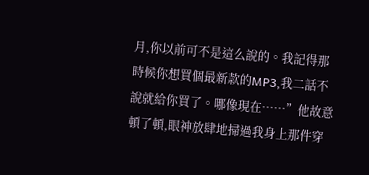月,你以前可不是這么說的。我記得那時候你想買個最新款的MP3,我二話不說就給你買了。哪像現在……”他故意頓了頓,眼神放肆地掃過我身上那件穿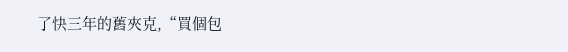了快三年的舊夾克,“買個包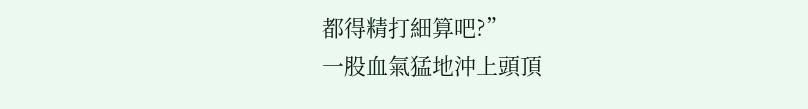都得精打細算吧?”
一股血氣猛地沖上頭頂